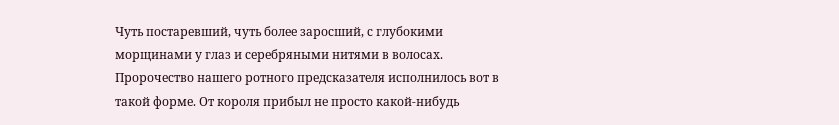Чуть постаревший, чуть более заросший, с глубокими морщинами у глаз и серебряными нитями в волосах. Пророчество нашего ротного предсказателя исполнилось вот в такой форме. От короля прибыл не просто какой-нибудь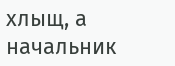хлыщ, а начальник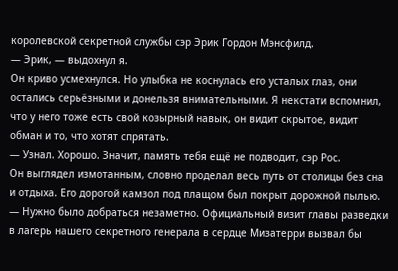королевской секретной службы сэр Эрик Гордон Мэнсфилд.
— Эрик, — выдохнул я.
Он криво усмехнулся. Но улыбка не коснулась его усталых глаз, они остались серьёзными и донельзя внимательными. Я некстати вспомнил, что у него тоже есть свой козырный навык, он видит скрытое, видит обман и то, что хотят спрятать.
— Узнал. Хорошо. Значит, память тебя ещё не подводит, сэр Рос.
Он выглядел измотанным, словно проделал весь путь от столицы без сна и отдыха. Его дорогой камзол под плащом был покрыт дорожной пылью.
— Нужно было добраться незаметно. Официальный визит главы разведки в лагерь нашего секретного генерала в сердце Мизатерри вызвал бы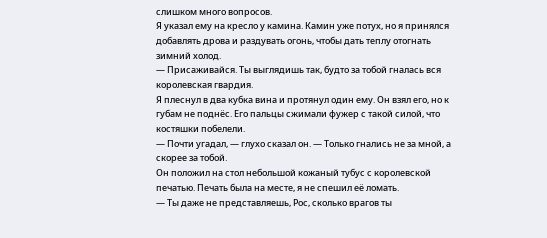слишком много вопросов.
Я указал ему на кресло у камина. Камин уже потух, но я принялся добавлять дрова и раздувать огонь, чтобы дать теплу отогнать зимний холод.
— Присаживайся. Ты выглядишь так, будто за тобой гналась вся королевская гвардия.
Я плеснул в два кубка вина и протянул один ему. Он взял его, но к губам не поднёс. Его пальцы сжимали фужер с такой силой, что костяшки побелели.
— Почти угадал, — глухо сказал он. — Только гнались не за мной, а скорее за тобой.
Он положил на стол небольшой кожаный тубус с королевской печатью. Печать была на месте, я не спешил её ломать.
— Ты даже не представляешь, Рос, сколько врагов ты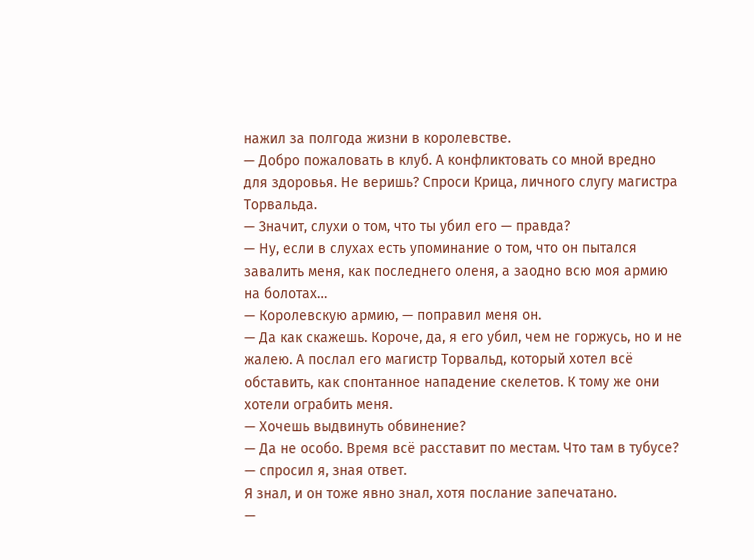нажил за полгода жизни в королевстве.
— Добро пожаловать в клуб. А конфликтовать со мной вредно для здоровья. Не веришь? Спроси Крица, личного слугу магистра Торвальда.
— Значит, слухи о том, что ты убил его — правда?
— Ну, если в слухах есть упоминание о том, что он пытался завалить меня, как последнего оленя, а заодно всю моя армию на болотах…
— Королевскую армию, — поправил меня он.
— Да как скажешь. Короче, да, я его убил, чем не горжусь, но и не жалею. А послал его магистр Торвальд, который хотел всё обставить, как спонтанное нападение скелетов. К тому же они хотели ограбить меня.
— Хочешь выдвинуть обвинение?
— Да не особо. Время всё расставит по местам. Что там в тубусе? — спросил я, зная ответ.
Я знал, и он тоже явно знал, хотя послание запечатано.
—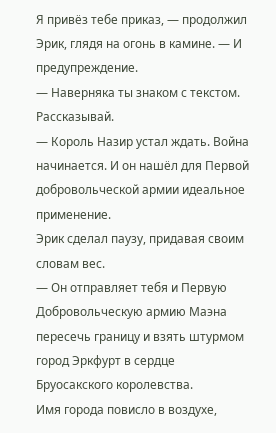Я привёз тебе приказ, — продолжил Эрик, глядя на огонь в камине. — И предупреждение.
— Наверняка ты знаком с текстом. Рассказывай.
— Король Назир устал ждать. Война начинается. И он нашёл для Первой добровольческой армии идеальное применение.
Эрик сделал паузу, придавая своим словам вес.
— Он отправляет тебя и Первую Добровольческую армию Маэна пересечь границу и взять штурмом город Эркфурт в сердце Бруосакского королевства.
Имя города повисло в воздухе,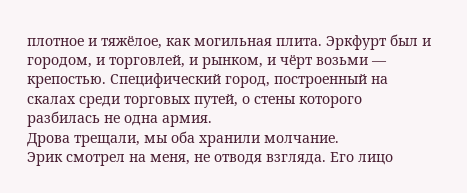плотное и тяжёлое, как могильная плита. Эркфурт был и городом, и торговлей, и рынком, и чёрт возьми — крепостью. Специфический город, построенный на скалах среди торговых путей, о стены которого разбилась не одна армия.
Дрова трещали, мы оба хранили молчание.
Эрик смотрел на меня, не отводя взгляда. Его лицо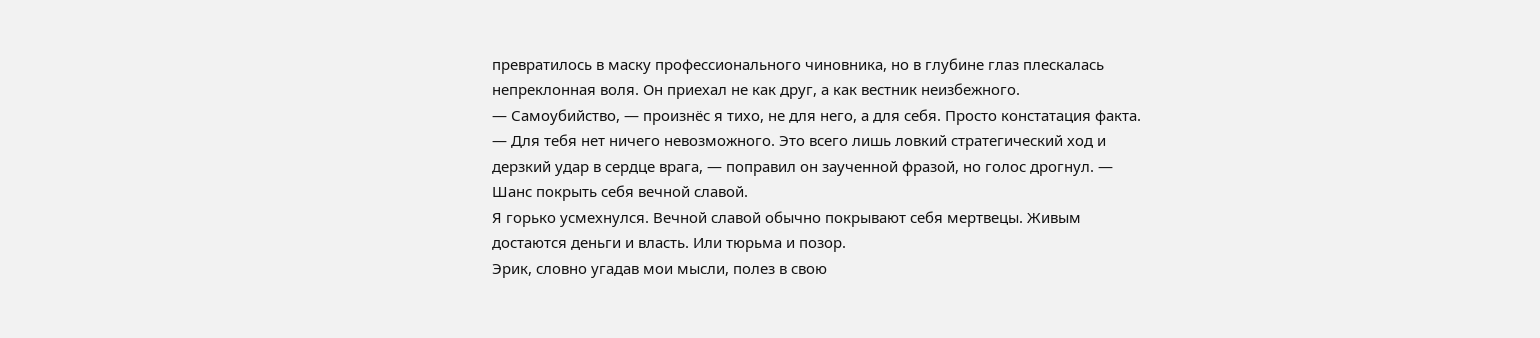превратилось в маску профессионального чиновника, но в глубине глаз плескалась непреклонная воля. Он приехал не как друг, а как вестник неизбежного.
— Самоубийство, — произнёс я тихо, не для него, а для себя. Просто констатация факта.
— Для тебя нет ничего невозможного. Это всего лишь ловкий стратегический ход и дерзкий удар в сердце врага, — поправил он заученной фразой, но голос дрогнул. — Шанс покрыть себя вечной славой.
Я горько усмехнулся. Вечной славой обычно покрывают себя мертвецы. Живым достаются деньги и власть. Или тюрьма и позор.
Эрик, словно угадав мои мысли, полез в свою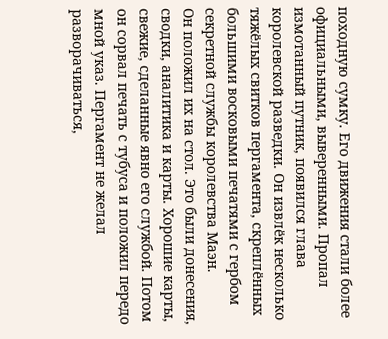походную сумку. Его движения стали более официальными, выверенными. Пропал измотанный путник, появился глава королевской разведки. Он извлёк несколько тяжёлых свитков пергамента, скреплённых большими восковыми печатями с гербом секретной службы королевства Маэн.
Он положил их на стол. Это были донесения, сводки, аналитика и карты. Хорошие карты, свежие, сделанные явно его службой. Потом он сорвал печать с тубуса и положил передо мной указ. Пергамент не желал разворачиваться,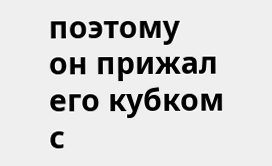поэтому он прижал его кубком с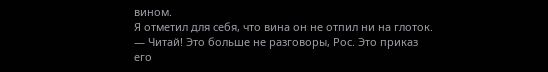вином.
Я отметил для себя, что вина он не отпил ни на глоток.
— Читай! Это больше не разговоры, Рос. Это приказ его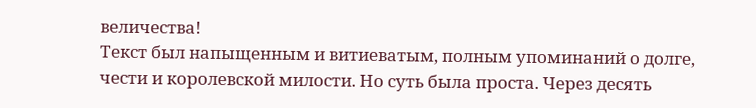величества!
Текст был напыщенным и витиеватым, полным упоминаний о долге, чести и королевской милости. Но суть была проста. Через десять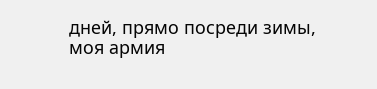дней, прямо посреди зимы, моя армия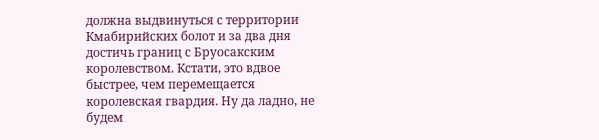должна выдвинуться с территории Кмабирийских болот и за два дня достичь границ с Бруосакским королевством. Кстати, это вдвое быстрее, чем перемещается королевская гвардия. Ну да ладно, не будем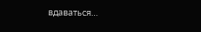вдаваться…